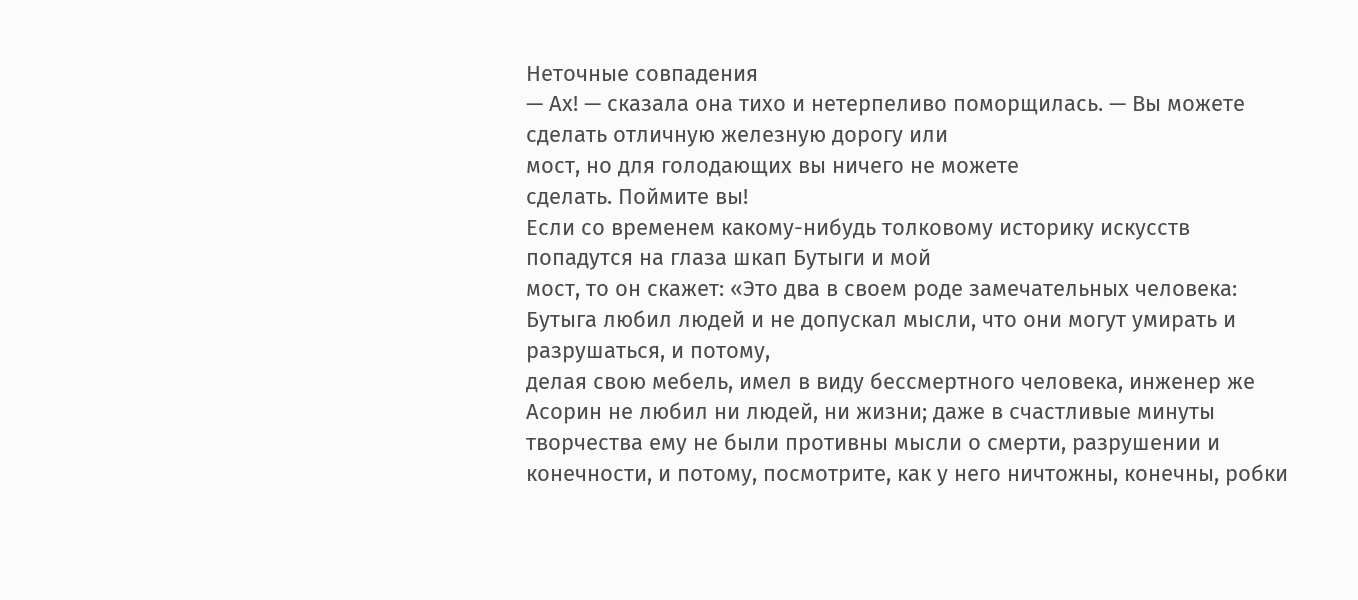Неточные совпадения
— Ах! — сказала она тихо и нетерпеливо поморщилась. — Вы можете
сделать отличную железную дорогу или
мост, но для голодающих вы ничего не можете
сделать. Поймите вы!
Если со временем какому-нибудь толковому историку искусств попадутся на глаза шкап Бутыги и мой
мост, то он скажет: «Это два в своем роде замечательных человека: Бутыга любил людей и не допускал мысли, что они могут умирать и разрушаться, и потому,
делая свою мебель, имел в виду бессмертного человека, инженер же Асорин не любил ни людей, ни жизни; даже в счастливые минуты творчества ему не были противны мысли о смерти, разрушении и конечности, и потому, посмотрите, как у него ничтожны, конечны, робки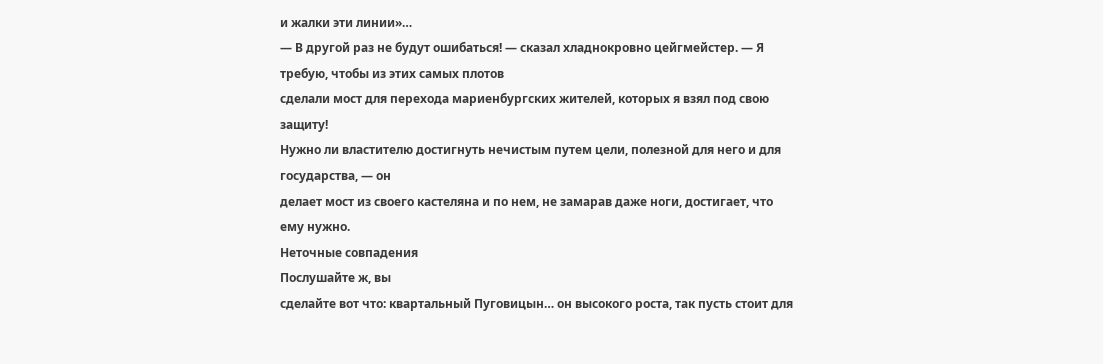и жалки эти линии»…
— В другой раз не будут ошибаться! — сказал хладнокровно цейгмейстер. — Я требую, чтобы из этих самых плотов
сделали мост для перехода мариенбургских жителей, которых я взял под свою защиту!
Нужно ли властителю достигнуть нечистым путем цели, полезной для него и для государства, — он
делает мост из своего кастеляна и по нем, не замарав даже ноги, достигает, что ему нужно.
Неточные совпадения
Послушайте ж, вы
сделайте вот что: квартальный Пуговицын… он высокого роста, так пусть стоит для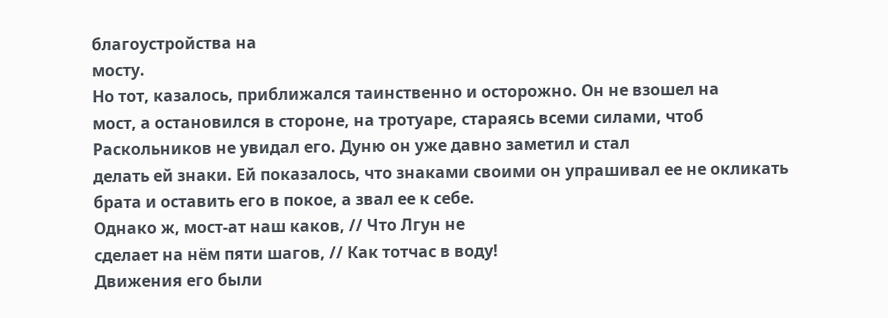благоустройства на
мосту.
Но тот, казалось, приближался таинственно и осторожно. Он не взошел на
мост, а остановился в стороне, на тротуаре, стараясь всеми силами, чтоб Раскольников не увидал его. Дуню он уже давно заметил и стал
делать ей знаки. Ей показалось, что знаками своими он упрашивал ее не окликать брата и оставить его в покое, а звал ее к себе.
Однако ж, мост-ат наш каков, // Что Лгун не
сделает на нём пяти шагов, // Как тотчас в воду!
Движения его были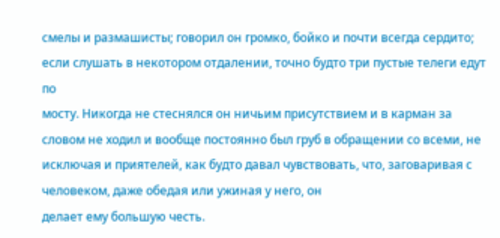смелы и размашисты; говорил он громко, бойко и почти всегда сердито; если слушать в некотором отдалении, точно будто три пустые телеги едут по
мосту. Никогда не стеснялся он ничьим присутствием и в карман за словом не ходил и вообще постоянно был груб в обращении со всеми, не исключая и приятелей, как будто давал чувствовать, что, заговаривая с человеком, даже обедая или ужиная у него, он
делает ему большую честь.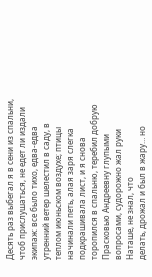Десять раз выбегал я в сени из спальни, чтоб прислушаться, не едет ли издали экипаж: все было тихо, едва-едва утренний ветер шелестил в саду, в теплом июньском воздухе; птицы начинали петь, алая заря слегка подкрашивала лист, и я снова торопился в спальню, теребил добрую Прасковью Андреевну глупыми вопросами, судорожно жал руки Наташе, не знал, что
делать, дрожал и был в жару… но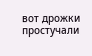вот дрожки простучали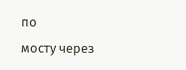по
мосту через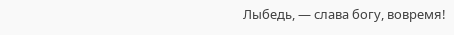Лыбедь, — слава богу, вовремя!